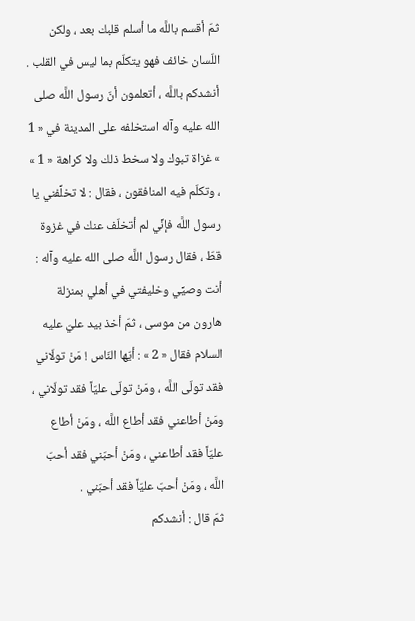ثمّ أقسم باللَّه ما أسلم قلبك بعد ، ولكن اللّسان خائف فهو يتكلّم بما ليس في القلب .
أنشدكم باللَّه ، أتعلمون أنّ رسول اللَّه صلى الله عليه وآله استخلفه على المدينة في « 1 » غزاة تبوك ولا سخط ذلك ولا كراهة « 1 » ، وتكلّم فيه المنافقون ، فقال : لا تخلِّفني يا رسول اللَّه فإنِّي لم أتخلّف عنك في غزوة قطّ ، فقال رسول اللَّه صلى الله عليه وآله : أنت وصيِّي وخليفتي في أهلي بمنزلة هارون من موسى ، ثمّ أخذ بيد عليّ عليه السلام فقال « 2 » : أيّها النّاس ! مَنْ تولّاني فقد تولّى اللَّه ، ومَنْ تولّى عليّاً فقد تولّاني ، ومَنْ أطاعني فقد أطاع اللَّه ، ومَنْ أطاع عليّاً فقد أطاعني ، ومَنْ أحبّني فقد أحبّ اللَّه ، ومَنْ أحبّ عليّاً فقد أحبّني .
ثمّ قال : أنشدكم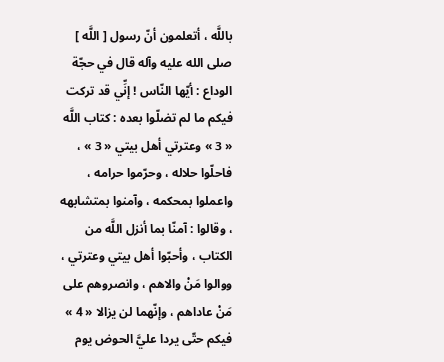باللَّه ، أتعلمون أنّ رسول [ اللَّه ] صلى الله عليه وآله قال في حجّة الوداع : أيّها النّاس ! إنِّي قد تركت فيكم ما لم تضلّوا بعده : كتاب اللَّه « 3 » وعترتي أهل بيتي « 3 » ، فاحلّوا حلاله ، وحرّموا حرامه ، واعملوا بمحكمه ، وآمنوا بمتشابهه ، وقالوا : آمنّا بما أنزل اللَّه من الكتاب ، وأحبّوا أهل بيتي وعترتي ، ووالوا مَنْ والاهم ، وانصروهم على مَنْ عاداهم ، وإنّهما لن يزالا « 4 » فيكم حتّى يردا عليَّ الحوض يوم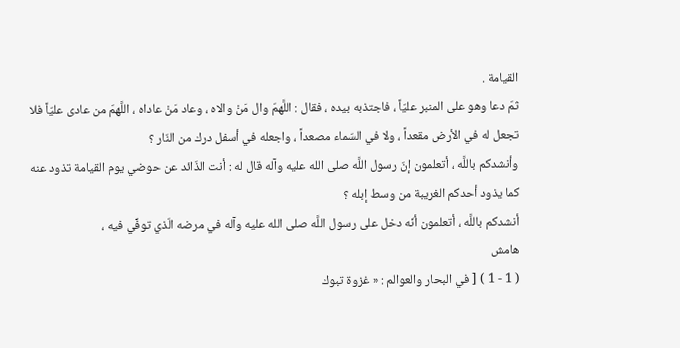القيامة .
ثمّ دعا وهو على المنبر عليّاً ، فاجتذبه بيده ، فقال : اللَّهمّ وال مَنْ والاه ، وعاد مَنْ عاداه ، اللَّهمّ من عادى عليّاً فلا تجعل له في الأرض مقعداً ، ولا في السّماء مصعداً ، واجعله في أسفل درك من النّار ؟
وأنشدكم باللَّه ، أتعلمون إنّ رسول اللَّه صلى الله عليه وآله قال له : أنت الذّائد عن حوضي يوم القيامة تذود عنه كما يذود أحدكم الغريبة من وسط إبله ؟
أنشدكم باللَّه ، أتعلمون أنّه دخل على رسول اللَّه صلى الله عليه وآله في مرضه الّذي توفِّي فيه ،
هامش
( 1 - 1 ) [ في البحار والعوالم : « غزوة تبوك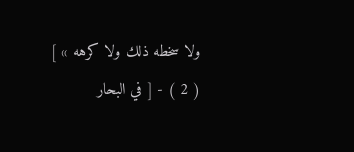ولا سخطه ذلك ولا كرهه » ]
( 2 ) - [ في البحار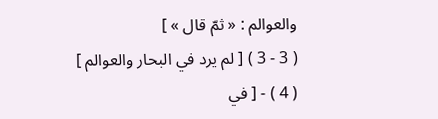والعوالم : « ثمّ قال » ]
( 3 - 3 ) [ لم يرد في البحار والعوالم ]
( 4 ) - [ في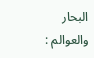البحار والعوالم :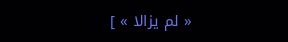« لم يزالا » ]